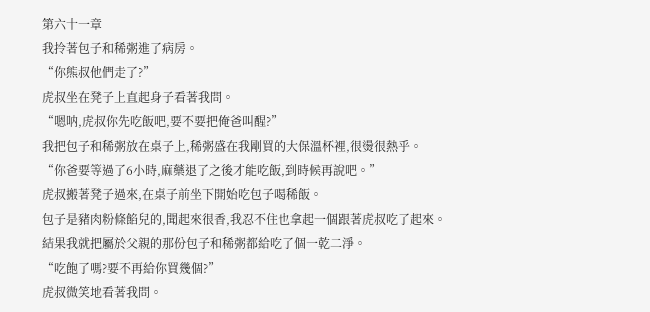第六十一章
我拎著包子和稀粥進了病房。
“你熊叔他們走了?”
虎叔坐在凳子上直起身子看著我問。
“嗯呐,虎叔你先吃飯吧,要不要把俺爸叫醒?”
我把包子和稀粥放在桌子上,稀粥盛在我剛買的大保溫杯裡,很燙很熱乎。
“你爸要等過了6小時,麻藥退了之後才能吃飯,到時候再說吧。”
虎叔搬著凳子過來,在桌子前坐下開始吃包子喝稀飯。
包子是豬肉粉條餡兒的,聞起來很香,我忍不住也拿起一個跟著虎叔吃了起來。
結果我就把屬於父親的那份包子和稀粥都給吃了個一乾二淨。
“吃飽了嗎?要不再給你買幾個?”
虎叔微笑地看著我問。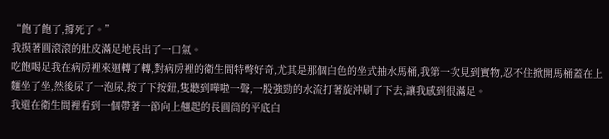“飽了飽了,撐死了。”
我摸著圓滾滾的肚皮滿足地長出了一口氣。
吃飽喝足我在病房裡來迴轉了轉,對病房裡的衛生間特彆好奇,尤其是那個白色的坐式抽水馬桶,我第一次見到實物,忍不住掀開馬桶蓋在上麵坐了坐,然後尿了一泡尿,按了下按鈕,隻聽到嘩啦一聲,一股強勁的水流打著旋沖刷了下去,讓我感到很滿足。
我還在衛生間裡看到一個帶著一節向上翹起的長圓筒的平底白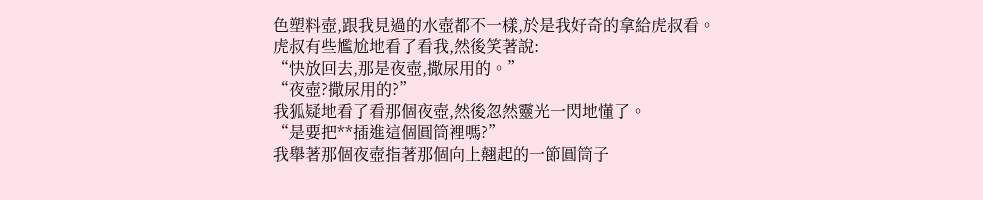色塑料壺,跟我見過的水壺都不一樣,於是我好奇的拿給虎叔看。
虎叔有些尷尬地看了看我,然後笑著說:
“快放回去,那是夜壺,撒尿用的。”
“夜壺?撒尿用的?”
我狐疑地看了看那個夜壺,然後忽然靈光一閃地懂了。
“是要把**插進這個圓筒裡嗎?”
我舉著那個夜壺指著那個向上翹起的一節圓筒子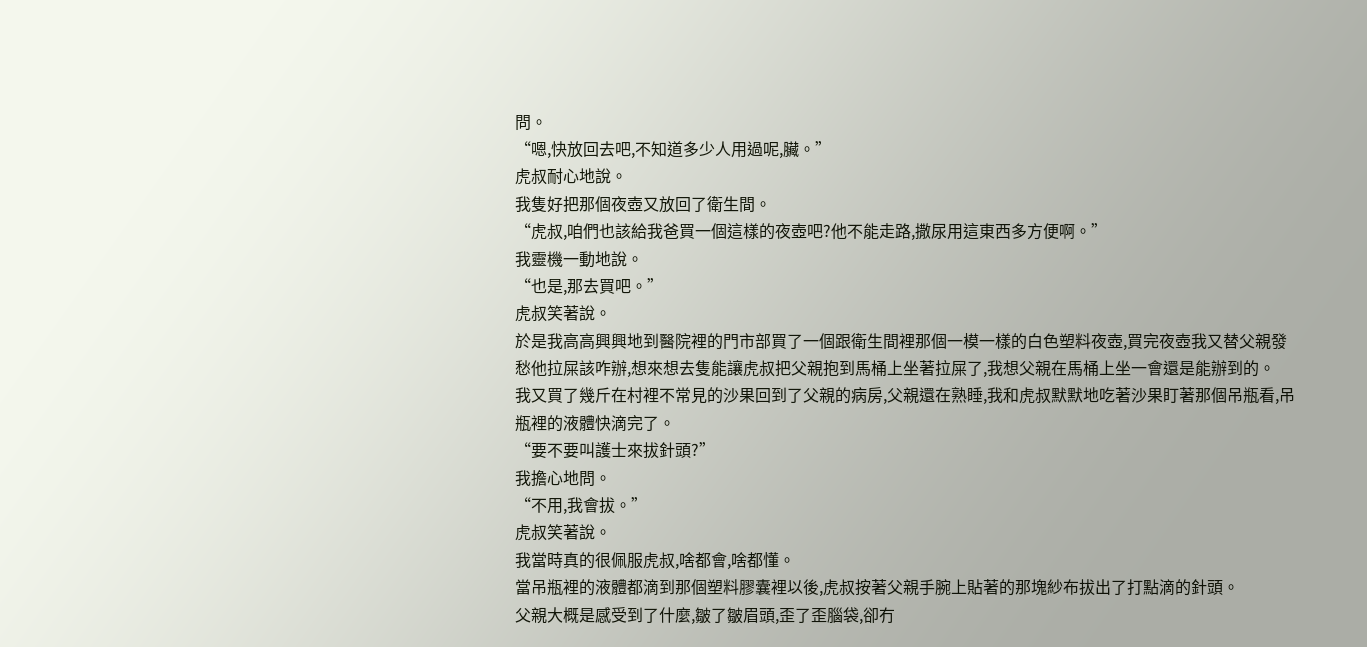問。
“嗯,快放回去吧,不知道多少人用過呢,臟。”
虎叔耐心地說。
我隻好把那個夜壺又放回了衛生間。
“虎叔,咱們也該給我爸買一個這樣的夜壺吧?他不能走路,撒尿用這東西多方便啊。”
我靈機一動地說。
“也是,那去買吧。”
虎叔笑著說。
於是我高高興興地到醫院裡的門市部買了一個跟衛生間裡那個一模一樣的白色塑料夜壺,買完夜壺我又替父親發愁他拉屎該咋辦,想來想去隻能讓虎叔把父親抱到馬桶上坐著拉屎了,我想父親在馬桶上坐一會還是能辦到的。
我又買了幾斤在村裡不常見的沙果回到了父親的病房,父親還在熟睡,我和虎叔默默地吃著沙果盯著那個吊瓶看,吊瓶裡的液體快滴完了。
“要不要叫護士來拔針頭?”
我擔心地問。
“不用,我會拔。”
虎叔笑著說。
我當時真的很佩服虎叔,啥都會,啥都懂。
當吊瓶裡的液體都滴到那個塑料膠囊裡以後,虎叔按著父親手腕上貼著的那塊紗布拔出了打點滴的針頭。
父親大概是感受到了什麼,皺了皺眉頭,歪了歪腦袋,卻冇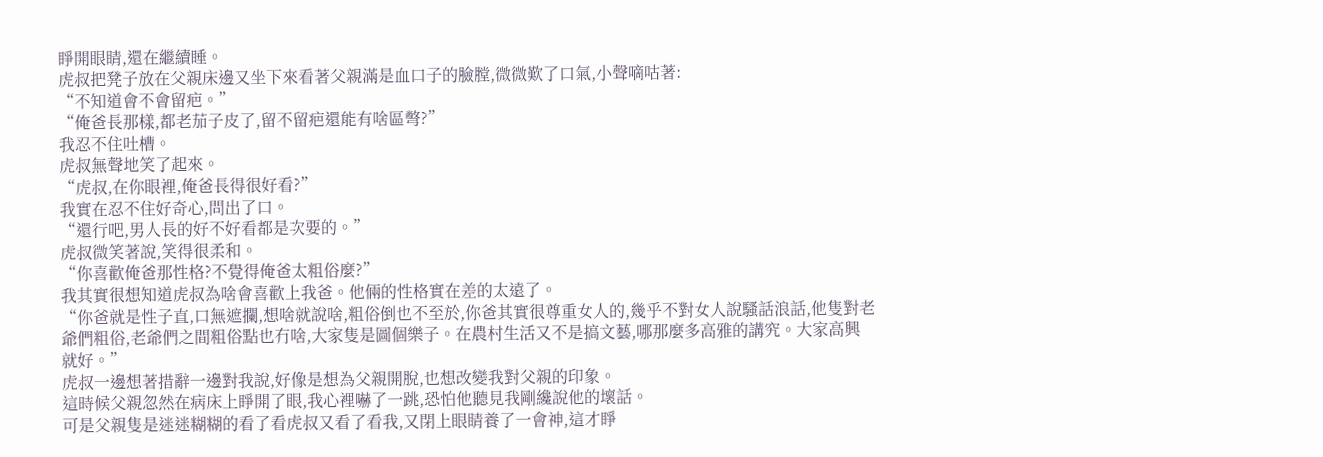睜開眼睛,還在繼續睡。
虎叔把凳子放在父親床邊又坐下來看著父親滿是血口子的臉膛,微微歎了口氣,小聲嘀咕著:
“不知道會不會留疤。”
“俺爸長那樣,都老茄子皮了,留不留疤還能有啥區彆?”
我忍不住吐槽。
虎叔無聲地笑了起來。
“虎叔,在你眼裡,俺爸長得很好看?”
我實在忍不住好奇心,問出了口。
“還行吧,男人長的好不好看都是次要的。”
虎叔微笑著說,笑得很柔和。
“你喜歡俺爸那性格?不覺得俺爸太粗俗麼?”
我其實很想知道虎叔為啥會喜歡上我爸。他倆的性格實在差的太遠了。
“你爸就是性子直,口無遮攔,想啥就說啥,粗俗倒也不至於,你爸其實很尊重女人的,幾乎不對女人說騷話浪話,他隻對老爺們粗俗,老爺們之間粗俗點也冇啥,大家隻是圖個樂子。在農村生活又不是搞文藝,哪那麼多高雅的講究。大家高興就好。”
虎叔一邊想著措辭一邊對我說,好像是想為父親開脫,也想改變我對父親的印象。
這時候父親忽然在病床上睜開了眼,我心裡嚇了一跳,恐怕他聽見我剛纔說他的壞話。
可是父親隻是迷迷糊糊的看了看虎叔又看了看我,又閉上眼睛養了一會神,這才睜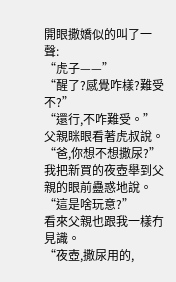開眼撒嬌似的叫了一聲:
“虎子——”
“醒了?感覺咋樣?難受不?”
“還行,不咋難受。”
父親眯眼看著虎叔說。
“爸,你想不想撒尿?”
我把新買的夜壺舉到父親的眼前蠱惑地說。
“這是啥玩意?”
看來父親也跟我一樣冇見識。
“夜壺,撒尿用的,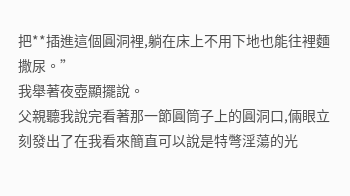把**插進這個圓洞裡,躺在床上不用下地也能往裡麵撒尿。”
我舉著夜壺顯擺說。
父親聽我說完看著那一節圓筒子上的圓洞口,倆眼立刻發出了在我看來簡直可以說是特彆淫蕩的光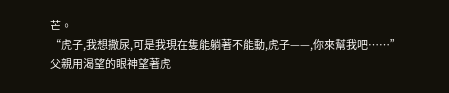芒。
“虎子,我想撒尿,可是我現在隻能躺著不能動,虎子——,你來幫我吧……”
父親用渴望的眼神望著虎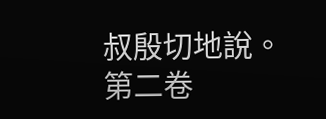叔殷切地說。
第二卷